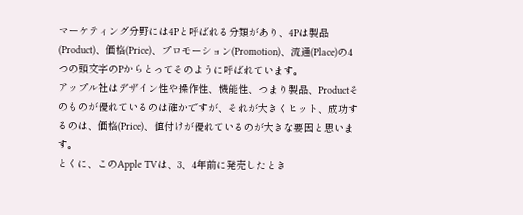マーケティング分野には4Pと呼ばれる分類があり、4Pは製品(Product)、価格(Price)、プロモーション(Promotion)、流通(Place)の4つの頭文字のPからとってそのように呼ばれています。
アップル社はデザイン性や操作性、機能性、つまり製品、Productそのものが優れているのは確かですが、それが大きくヒット、成功するのは、価格(Price)、値付けが優れているのが大きな要因と思います。
とくに、このApple TVは、3、4年前に発売したとき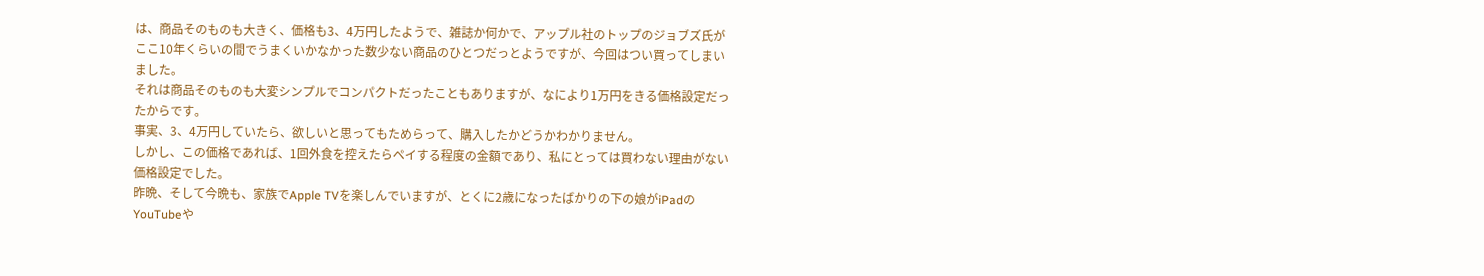は、商品そのものも大きく、価格も3、4万円したようで、雑誌か何かで、アップル社のトップのジョブズ氏がここ10年くらいの間でうまくいかなかった数少ない商品のひとつだっとようですが、今回はつい買ってしまいました。
それは商品そのものも大変シンプルでコンパクトだったこともありますが、なにより1万円をきる価格設定だったからです。
事実、3、4万円していたら、欲しいと思ってもためらって、購入したかどうかわかりません。
しかし、この価格であれば、1回外食を控えたらペイする程度の金額であり、私にとっては買わない理由がない価格設定でした。
昨晩、そして今晩も、家族でApple TVを楽しんでいますが、とくに2歳になったばかりの下の娘がiPadのYouTubeや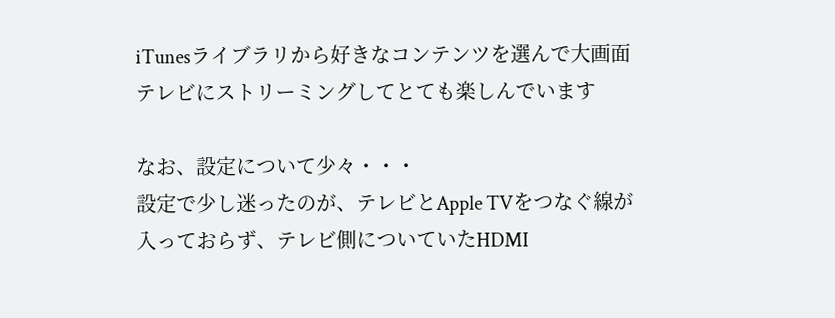iTunesライブラリから好きなコンテンツを選んで大画面テレビにストリーミングしてとても楽しんでいます

なお、設定について少々・・・
設定で少し迷ったのが、テレビとApple TVをつなぐ線が入っておらず、テレビ側についていたHDMI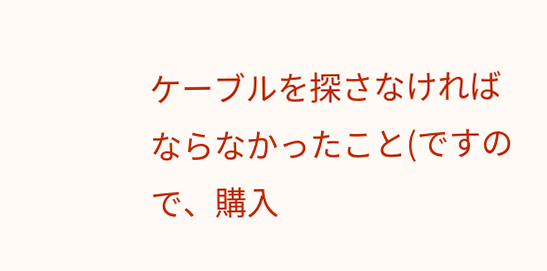ケーブルを探さなければならなかったこと(ですので、購入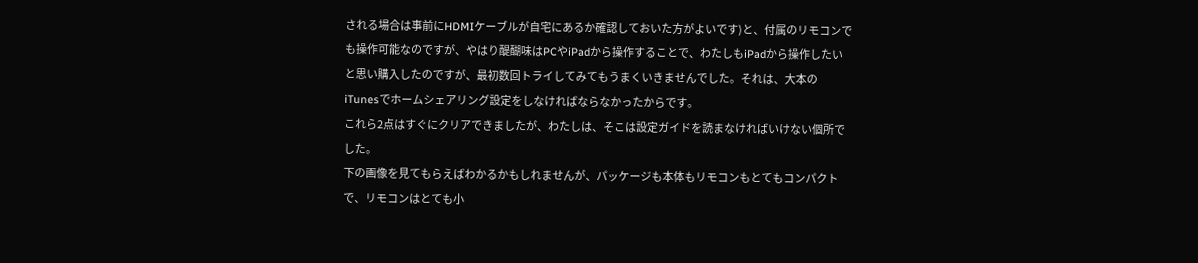される場合は事前にHDMIケーブルが自宅にあるか確認しておいた方がよいです)と、付属のリモコンでも操作可能なのですが、やはり醍醐味はPCやiPadから操作することで、わたしもiPadから操作したいと思い購入したのですが、最初数回トライしてみてもうまくいきませんでした。それは、大本のiTunesでホームシェアリング設定をしなければならなかったからです。
これら2点はすぐにクリアできましたが、わたしは、そこは設定ガイドを読まなければいけない個所でした。
下の画像を見てもらえばわかるかもしれませんが、パッケージも本体もリモコンもとてもコンパクトで、リモコンはとても小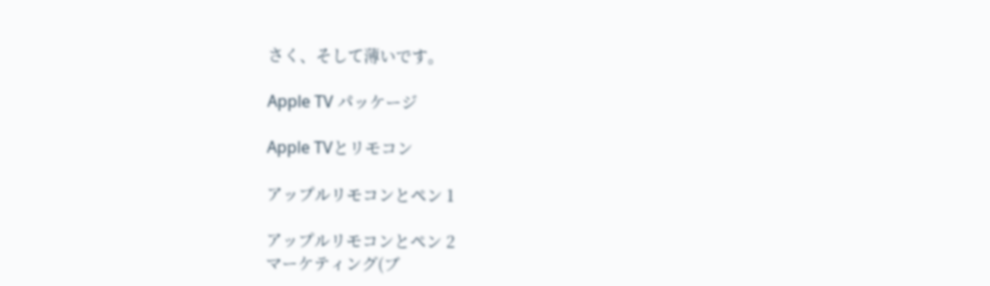さく、そして薄いです。

Apple TV パッケージ

Apple TVとリモコン

アップルリモコンとペン 1

アップルリモコンとペン 2
マーケティング(ブ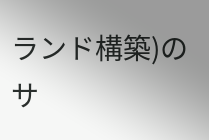ランド構築)のサ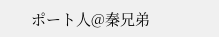ポート人@秦兄弟